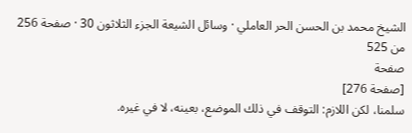الشيخ محمد بن الحسن الحر العاملي · وسائل الشيعة الجزء الثلاثون 30 · صفحة 256 من 525
صفحة
[صفحة 276]
سلمنا، لكن اللازم: التوقف في ذلك الموضع، بعينه، لا في غيره.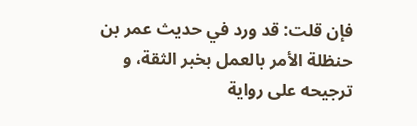فإن قلت: قد ورد في حديث عمر بن حنظلة الأمر بالعمل بخبر الثقة، و ترجيحه على رواية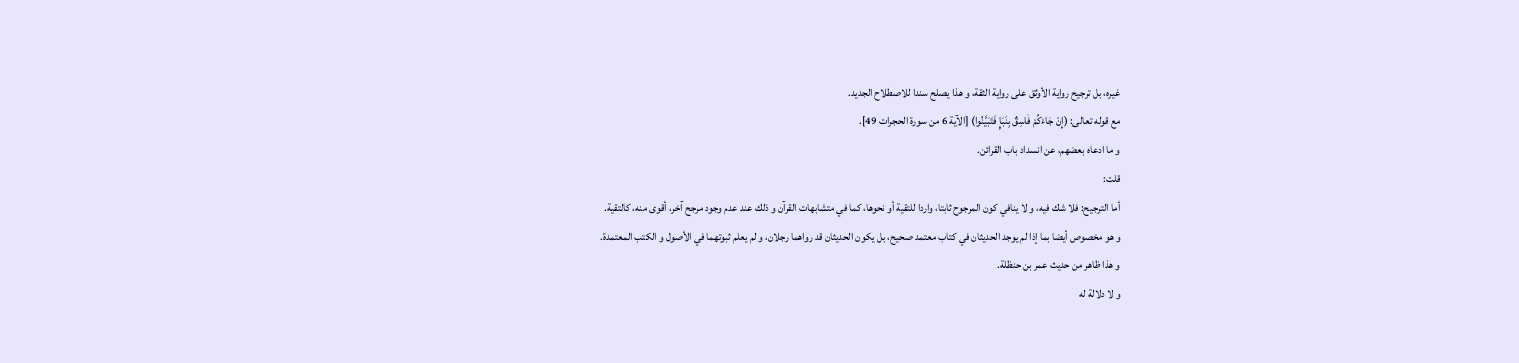غيره، بل ترجيح رواية الأوثق على رواية الثقة، و هذا يصلح سندا للاصطلاح الجديد.
مع قوله تعالى: (إِنْ جٰاءَكُمْ فٰاسِقٌ بِنَبَإٍ فَتَبَيَّنُوا) [الآية 6 من سورة الحجرات 49].
و ما ادعاه بعضهم، عن انسداد باب القرائن.
قلت:
أما الترجيح: فلا شك فيه، و لا ينافي كون المرجوح ثابتا، واردا للتقية أو نحوها، كما في متشابهات القرآن و ذلك عند عدم وجود مرجح آخر، أقوى منه، كالتقية.
و هو مخصوص أيضا بما إذا لم يوجد الحديثان في كتاب معتمد صحيح، بل يكون الحديثان قد رواهما رجلان، و لم يعلم ثبوتهما في الأصول و الكتب المعتمدة.
و هذا ظاهر من حديث عمر بن حنظلة.
و لا دلالة له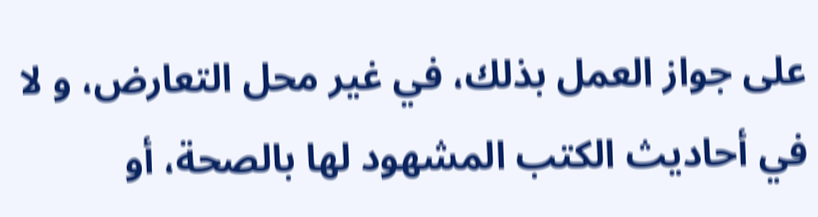على جواز العمل بذلك، في غير محل التعارض، و لا في أحاديث الكتب المشهود لها بالصحة، أو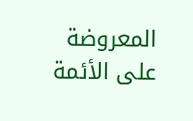المعروضة على الأئمة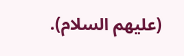(عليهم السلام).